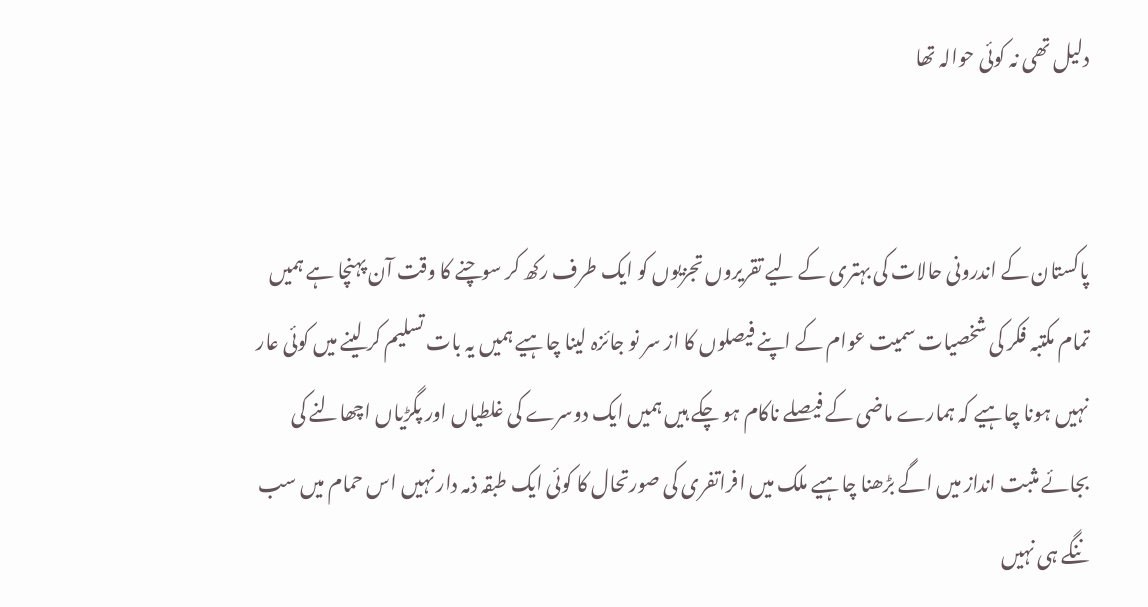دلیل تھی نہ کوئی حوالہ تھا


پاکستان کے اندرونی حالات کی بہتری کے لیے تقریروں تجزیوں کو ایک طرف رکھ کر سوچنے کا وقت آن پہنچا ہے ہمیں تمام مکتبہ فکر کی شخصیات سمیت عوام کے اپنے فیصلوں کا از سر نو جائزہ لینا چاہیے ہمیں یہ بات تسلیم کر لینے میں کوئی عار نہیں ہونا چاہیے کہ ہمارے ماضی کے فیصلے ناکام ہو چکے ہیں ہمیں ایک دوسرے کی غلطیاں اور پگڑیاں اچھالنے کی بجائے مثبت انداز میں اگے بڑھنا چاہیے ملک میں افراتفری کی صورتحال کا کوئی ایک طبقہ ذمہ دار نہیں اس حمام میں سب ننگے ہی نہیں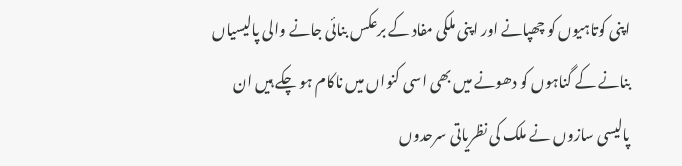اپنی کوتاہیوں کو چھپانے اور اپنی ملکی مفاد کے برعکس بنائی جانے والی پالیسیاں بنانے کے گناہوں کو دھونے میں بھی اسی کنواں میں ناکام ہو چکے ہیں ان پالیسی سازوں نے ملک کی نظریاتی سرحدوں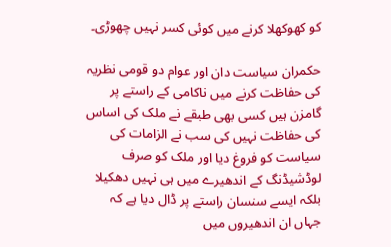کو کھوکھلا کرنے میں کوئی کسر نہیں چھوڑی۔

حکمران سیاست دان اور عوام دو قومی نظریہ کی حفاظت کرنے میں ناکامی کے راستے پر گامزن ہیں کسی بھی طبقے نے ملک کی اساس کی حفاظت نہیں کی سب نے الزامات کی سیاست کو فروغ دیا اور ملک کو صرف لوڈشیڈنگ کے اندھیرے میں ہی نہیں دھکیلا بلکہ ایسے سنسان راستے پر ڈال دیا ہے کہ جہاں ان اندھیروں میں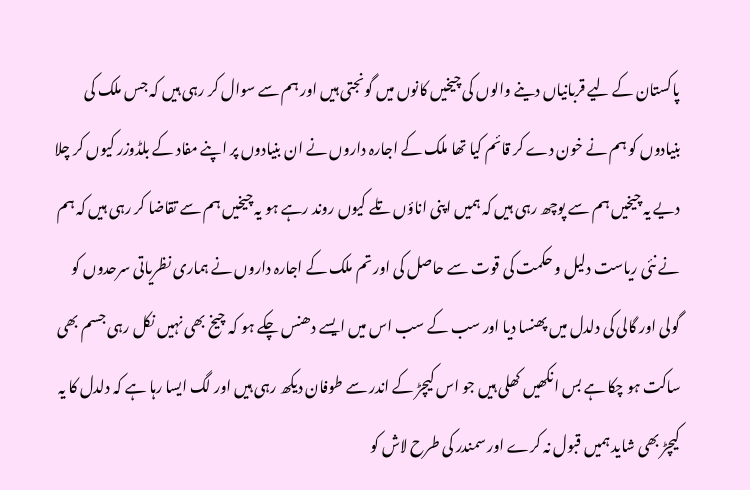پاکستان کے لیے قربانیاں دینے والوں کی چیخیں کانوں میں گونجتی ہیں اور ہم سے سوال کر رہی ہیں کہ جس ملک کی بنیادوں کو ہم نے خون دے کر قائم کیا تھا ملک کے اجارہ داروں نے ان بنیادوں پر اپنے مفاد کے بلڈوزر کیوں کر چلا دیے یہ چیخیں ہم سے پوچھ رہی ہیں کہ ہمیں اپنی اناؤں تلے کیوں روند رہے ہو یہ چیخیں ہم سے تقاضا کر رہی ہیں کہ ہم نے نئی ریاست دلیل و حکمت کی قوت سے حاصل کی اور تم ملک کے اجارہ داروں نے ہماری نظریاتی سرحدوں کو گولی اور گالی کی دلدل میں پھنسا دیا اور سب کے سب اس میں ایسے دھنس چکے ہو کہ چیخ بھی نہیں نکل رہی جسم بھی ساکت ہو چکا ہے بس انکھیں کھلی ہیں جو اس کیچڑ کے اندر سے طوفان دیکھ رہی ہیں اور لگ ایسا رہا ہے کہ دلدل کا یہ کیچڑ بھی شاید ہمیں قبول نہ کرے اور سمندر کی طرح لاش کو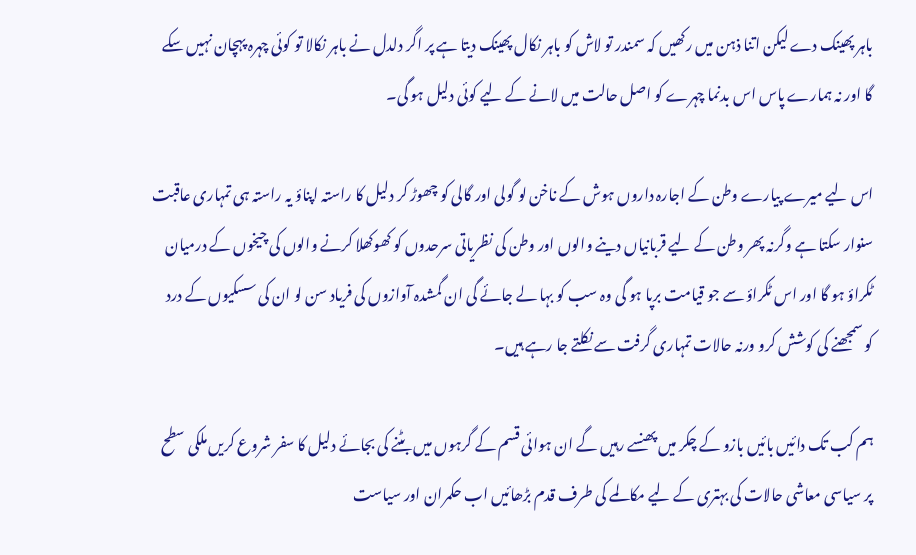باہر پھینک دے لیکن اتنا ذہن میں رکھیں کہ سمندر تو لاش کو باہر نکال پھینک دیتا ہے پر اگر دلدل نے باہر نکالا تو کوئی چہرہ پہچان نہیں سکے گا اور نہ ہمارے پاس اس بدنما چہرے کو اصل حالت میں لانے کے لیے کوئی دلیل ہو گی۔

اس لیے میرے پیارے وطن کے اجارہ داروں ہوش کے ناخن لو گولی اور گالی کو چھوڑ کر دلیل کا راستہ اپناؤ یہ راستہ ہی تمہاری عاقبت سنوار سکتا ہے وگرنہ پھر وطن کے لیے قربانیاں دینے والوں اور وطن کی نظریاتی سرحدوں کو کھوکھلا کرنے والوں کی چیخوں کے درمیان ٹکراؤ ہو گا اور اس ٹکراؤ سے جو قیامت برپا ہو گی وہ سب کو بہا لے جائے گی ان گمشدہ آوازوں کی فریاد سن لو ان کی سسکیوں کے درد کو سمجھنے کی کوشش کرو ورنہ حالات تمہاری گرفت سے نکلتے جا رہے ہیں۔

ہم کب تک دائیں بائیں بازو کے چکر میں پھنسے رہیں گے ان ہوائی قسم کے گرہوں میں بٹنے کی بجائے دلیل کا سفر شروع کریں ملکی سطح پر سیاسی معاشی حالات کی بہتری کے لیے مکالمے کی طرف قدم بڑھائیں اب حکمران اور سیاست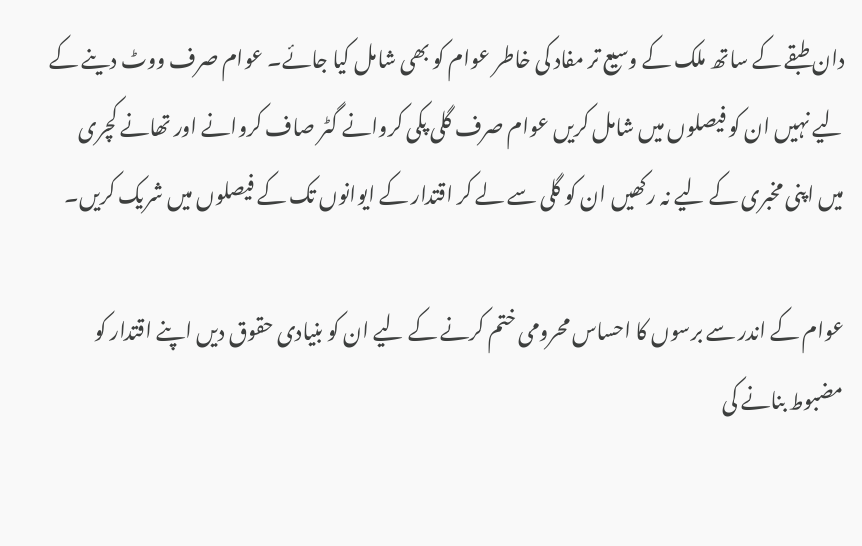دان طبقے کے ساتھ ملک کے وسیع تر مفاد کی خاطر عوام کو بھی شامل کیا جائے۔ عوام صرف ووٹ دینے کے لیے نہیں ان کو فیصلوں میں شامل کریں عوام صرف گلی پکی کروانے گٹر صاف کروانے اور تھانے کچری میں اپنی مخبری کے لیے نہ رکھیں ان کو گلی سے لے کر اقتدار کے ایوانوں تک کے فیصلوں میں شریک کریں۔

عوام کے اندر سے برسوں کا احساس محرومی ختم کرنے کے لیے ان کو بنیادی حقوق دیں اپنے اقتدار کو مضبوط بنانے کی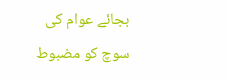بجائے عوام کی سوچ کو مضبوط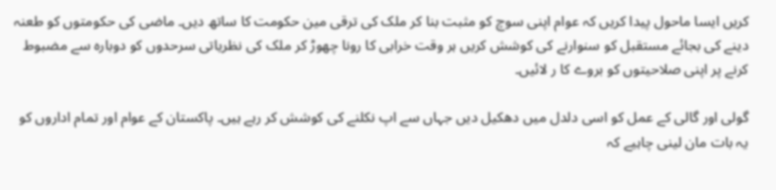کریں ایسا ماحول پیدا کریں کہ عوام اپنی سوچ کو مثبت بنا کر ملک کی ترقی مین حکومت کا ساتھ دیں۔ ماضی کی حکومتوں کو طعنہ دینے کی بجائے مستقبل کو سنوارنے کی کوشش کریں ہر وقت خرابی کا رونا چھوڑ کر ملک کی نظریاتی سرحدوں کو دوبارہ سے مضبوط کرنے پر اپنی صلاحیتوں کو بروے کا ر لائیں۔

گولی اور گالی کے عمل کو اسی دلدل میں دھکیل دیں جہاں سے اپ نکلنے کی کوشش کر رہے ہیں۔ پاکستان کے عوام اور تمام اداروں کو یہ بات مان لینی چاہیے کہ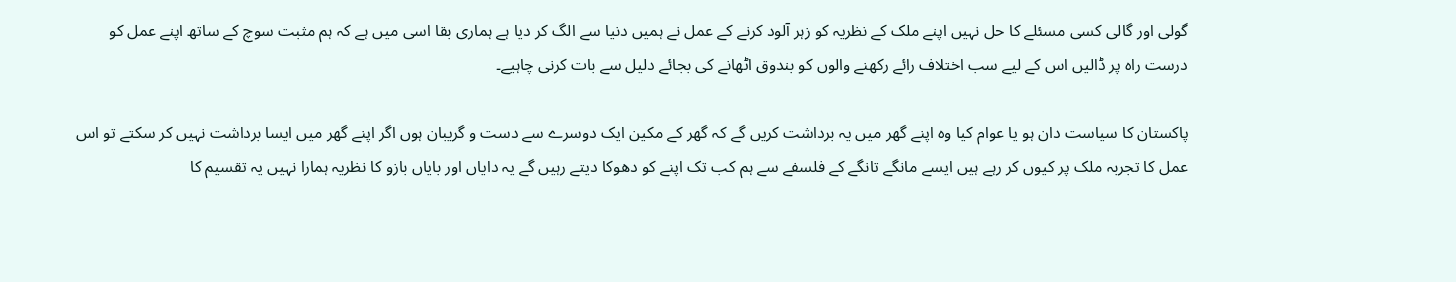گولی اور گالی کسی مسئلے کا حل نہیں اپنے ملک کے نظریہ کو زہر آلود کرنے کے عمل نے ہمیں دنیا سے الگ کر دیا ہے ہماری بقا اسی میں ہے کہ ہم مثبت سوچ کے ساتھ اپنے عمل کو درست راہ پر ڈالیں اس کے لیے سب اختلاف رائے رکھنے والوں کو بندوق اٹھانے کی بجائے دلیل سے بات کرنی چاہیے۔

پاکستان کا سیاست دان ہو یا عوام کیا وہ اپنے گھر میں یہ برداشت کریں گے کہ گھر کے مکین ایک دوسرے سے دست و گریبان ہوں اگر اپنے گھر میں ایسا برداشت نہیں کر سکتے تو اس عمل کا تجربہ ملک پر کیوں کر رہے ہیں ایسے مانگے تانگے کے فلسفے سے ہم کب تک اپنے کو دھوکا دیتے رہیں گے یہ دایاں اور بایاں بازو کا نظریہ ہمارا نہیں یہ تقسیم کا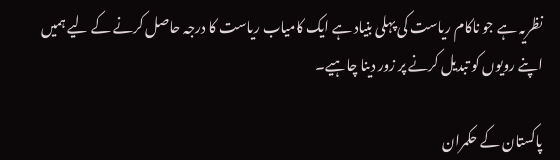نظریہ ہے جو ناکام ریاست کی پہلی بنیاد ہے ایک کامیاب ریاست کا درجہ حاصل کرنے کے لیے ہمیں اپنے رویوں کو تبدیل کرنے پر زور دینا چاہیے۔

پاکستان کے حکمران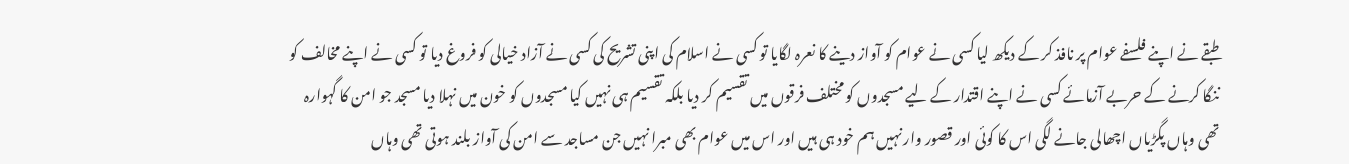طبقے نے اپنے فلسفے عوام پر نافذ کر کے دیکھ لیا کسی نے عوام کو آواز دینے کا نعرہ لگایا تو کسی نے اسلام کی اپنی تشریح کی کسی نے آزاد خیالی کو فروغ دیا تو کسی نے اپنے مخالف کو ننگا کرنے کے حربے آزمائے کسی نے اپنے اقتدار کے لیے مسجدوں کو مختلف فرقوں میں تقسیم کر دیا بلکہ تقسیم ہی نہیں کیا مسجدوں کو خون میں نہلا دیا مسجد جو امن کا گہوارہ تھی وہاں پگڑیاں اچھالی جانے لگی اس کا کوئی اور قصور وار نہیں ہم خود ہی ہیں اور اس میں عوام بھی مبرا نہیں جن مساجد سے امن کی آواز بلند ہوتی تھی وہاں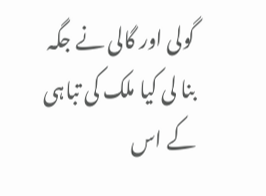گولی اور گالی نے جگہ بنا لی کیا ملک کی تباہی کے اس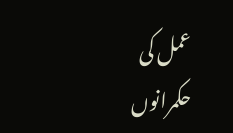عمل کی حکمرانوں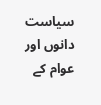سیاست دانوں اور عوام کے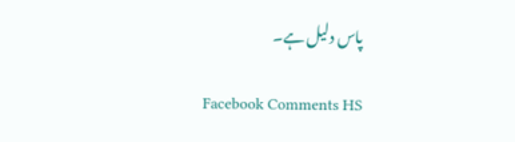پاس دلیل ہے۔

Facebook Comments HS